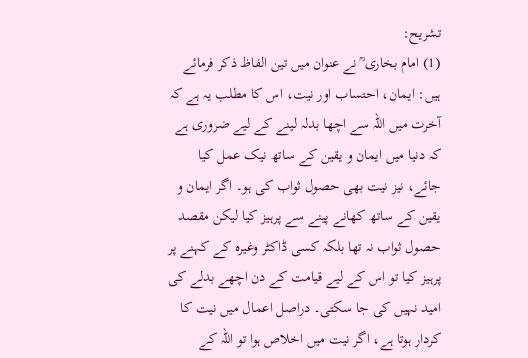تشریح:
(1) امام بخاری ؒ نے عنوان میں تین الفاظ ذکر فرمائے ہیں: ایمان، احتساب اور نیت، اس کا مطلب یہ ہے کہ آخرت میں اللہ سے اچھا بدلہ لینے کے لیے ضروری ہے کہ دنیا میں ایمان و یقین کے ساتھ نیک عمل کیا جائے، نیز نیت بھی حصول ثواب کی ہو۔ اگر ایمان و یقین کے ساتھ کھانے پینے سے پرہیز کیا لیکن مقصد حصول ثواب نہ تھا بلکہ کسی ڈاکٹر وغیرہ کے کہنے پر پرہیز کیا تو اس کے لیے قیامت کے دن اچھے بدلے کی امید نہیں کی جا سکتی۔ دراصل اعمال میں نیت کا کردار ہوتا ہے، اگر نیت میں اخلاص ہوا تو اللہ کے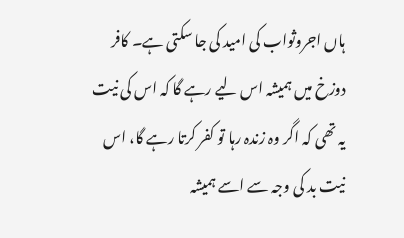ہاں اجروثواب کی امید کی جا سکتی ہے۔ کافر دوزخ میں ہمیشہ اس لیے رہے گا کہ اس کی نیت یہ تھی کہ اگر وہ زندہ رہا تو کفر کرتا رہے گا، اس نیت بد کی وجہ سے اسے ہمیشہ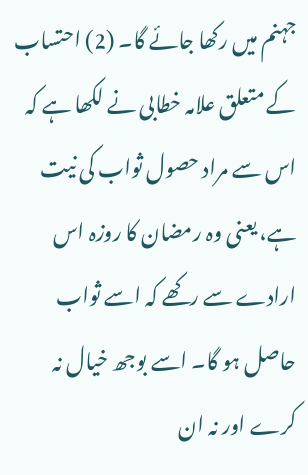جہنم میں رکھا جائے گا۔ (2) احتساب کے متعلق علامہ خطابی نے لکھا ہے کہ اس سے مراد حصول ثواب کی نیت ہے، یعنی وہ رمضان کا روزہ اس ارادے سے رکھے کہ اسے ثواب حاصل ہو گا۔ اسے بوجھ خیال نہ کرے اور نہ ان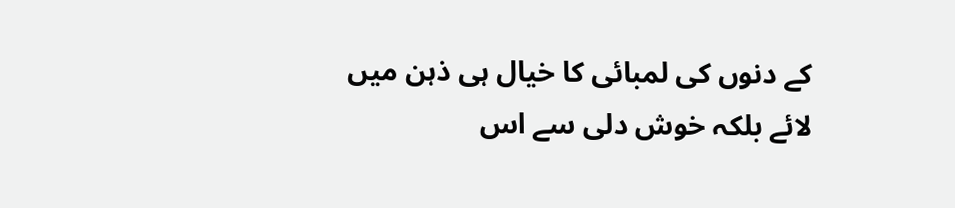کے دنوں کی لمبائی کا خیال ہی ذہن میں لائے بلکہ خوش دلی سے اس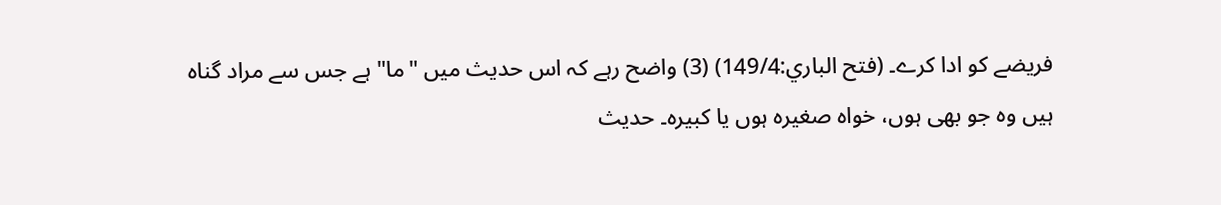فریضے کو ادا کرے۔ (فتح الباري:149/4) (3) واضح رہے کہ اس حدیث میں "ما" ہے جس سے مراد گناہ ہیں وہ جو بھی ہوں، خواہ صغیرہ ہوں یا کبیرہ۔ حدیث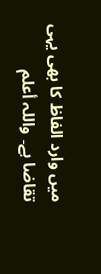میں وارد الفاظ کا بھی یہی تقاضا ہے۔ واللہ أعلم